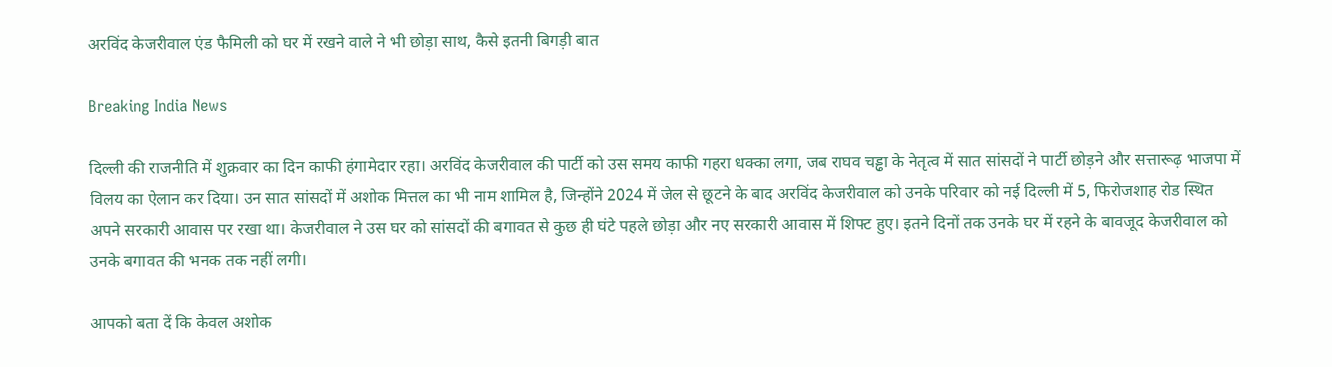अरविंद केजरीवाल एंड फैमिली को घर में रखने वाले ने भी छोड़ा साथ, कैसे इतनी बिगड़ी बात

Breaking India News

दिल्ली की राजनीति में शुक्रवार का दिन काफी हंगामेदार रहा। अरविंद केजरीवाल की पार्टी को उस समय काफी गहरा धक्का लगा, जब राघव चड्ढा के नेतृत्व में सात सांसदों ने पार्टी छोड़ने और सत्तारूढ़ भाजपा में विलय का ऐलान कर दिया। उन सात सांसदों में अशोक मित्तल का भी नाम शामिल है, जिन्होंने 2024 में जेल से छूटने के बाद अरविंद केजरीवाल को उनके परिवार को नई दिल्ली में 5, फिरोजशाह रोड स्थित अपने सरकारी आवास पर रखा था। केजरीवाल ने उस घर को सांसदों की बगावत से कुछ ही घंटे पहले छोड़ा और नए सरकारी आवास में शिफ्ट हुए। इतने दिनों तक उनके घर में रहने के बावजूद केजरीवाल को उनके बगावत की भनक तक नहीं लगी।

आपको बता दें कि केवल अशोक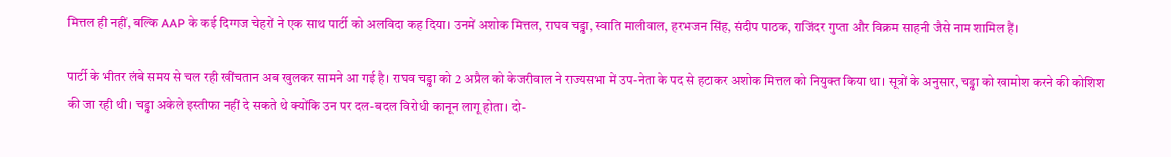मित्तल ही नहीं, बल्कि AAP के कई दिग्गज चेहरों ने एक साथ पार्टी को अलविदा कह दिया। उनमें अशोक मित्तल, राघव चड्ढा, स्वाति मालीवाल, हरभजन सिंह, संदीप पाठक, राजिंदर गुप्ता और विक्रम साहनी जैसे नाम शामिल हैं।

पार्टी के भीतर लंबे समय से चल रही खींचतान अब खुलकर सामने आ गई है। राघव चड्ढा को 2 अप्रैल को केजरीवाल ने राज्यसभा में उप-नेता के पद से हटाकर अशोक मित्तल को नियुक्त किया था। सूत्रों के अनुसार, चड्ढा को खामोश करने की कोशिश की जा रही थी। चड्ढा अकेले इस्तीफा नहीं दे सकते थे क्योंकि उन पर दल-बदल विरोधी कानून लागू होता। दो-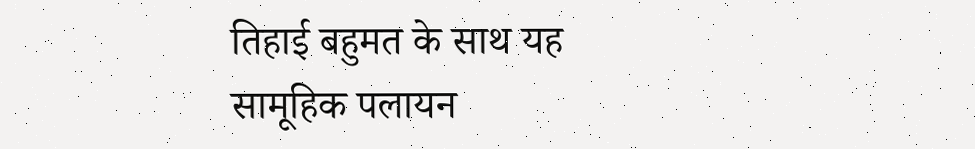तिहाई बहुमत के साथ यह सामूहिक पलायन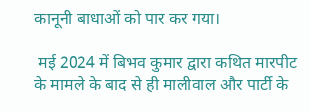कानूनी बाधाओं को पार कर गया।

 मई 2024 में बिभव कुमार द्वारा कथित मारपीट के मामले के बाद से ही मालीवाल और पार्टी के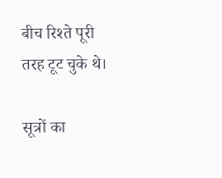बीच रिश्ते पूरी तरह टूट चुके थे।

सूत्रों का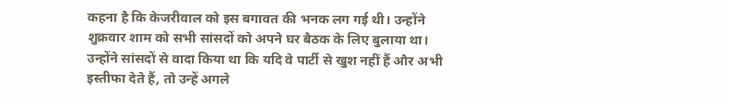कहना है कि केजरीवाल को इस बगावत की भनक लग गई थी। उन्होंने शुक्रवार शाम को सभी सांसदों को अपने घर बैठक के लिए बुलाया था। उन्होंने सांसदों से वादा किया था कि यदि वे पार्टी से खुश नहीं हैं और अभी इस्तीफा देते हैं, तो उन्हें अगले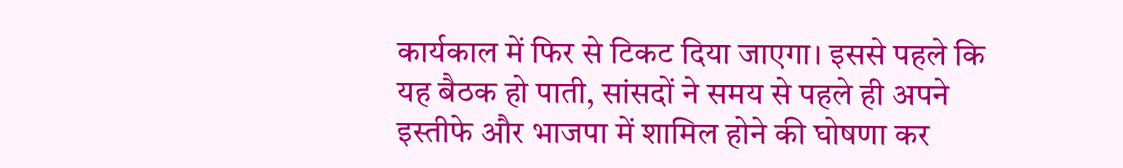कार्यकाल में फिर से टिकट दिया जाएगा। इससे पहले कि यह बैठक हो पाती, सांसदों ने समय से पहले ही अपने इस्तीफे और भाजपा में शामिल होने की घोषणा कर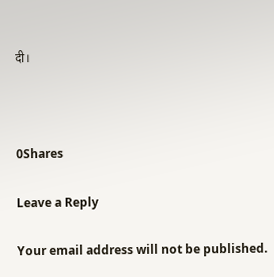दी।



0Shares

Leave a Reply

Your email address will not be published.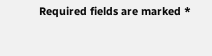Required fields are marked *